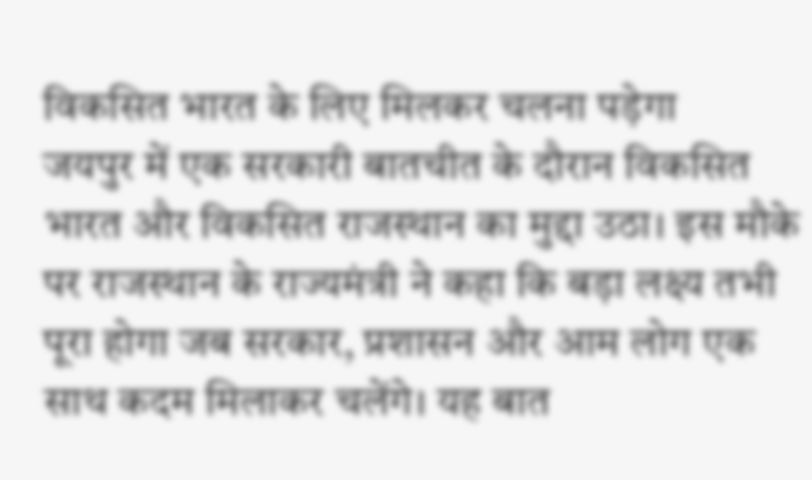विकसित भारत के लिए मिलकर चलना पड़ेगा
जयपुर में एक सरकारी बातचीत के दौरान विकसित भारत और विकसित राजस्थान का मुद्दा उठा। इस मौके पर राजस्थान के राज्यमंत्री ने कहा कि बड़ा लक्ष्य तभी पूरा होगा जब सरकार, प्रशासन और आम लोग एक साथ कदम मिलाकर चलेंगे। यह बात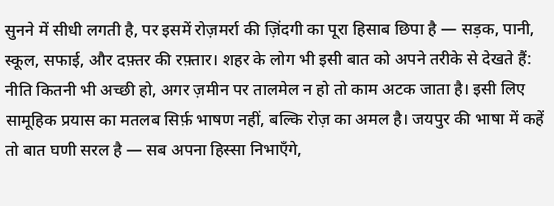सुनने में सीधी लगती है, पर इसमें रोज़मर्रा की ज़िंदगी का पूरा हिसाब छिपा है — सड़क, पानी, स्कूल, सफाई, और दफ़्तर की रफ़्तार। शहर के लोग भी इसी बात को अपने तरीके से देखते हैं: नीति कितनी भी अच्छी हो, अगर ज़मीन पर तालमेल न हो तो काम अटक जाता है। इसी लिए सामूहिक प्रयास का मतलब सिर्फ़ भाषण नहीं, बल्कि रोज़ का अमल है। जयपुर की भाषा में कहें तो बात घणी सरल है — सब अपना हिस्सा निभाएँगे,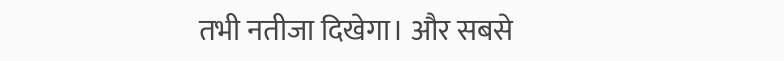तभी नतीजा दिखेगा। और सबसे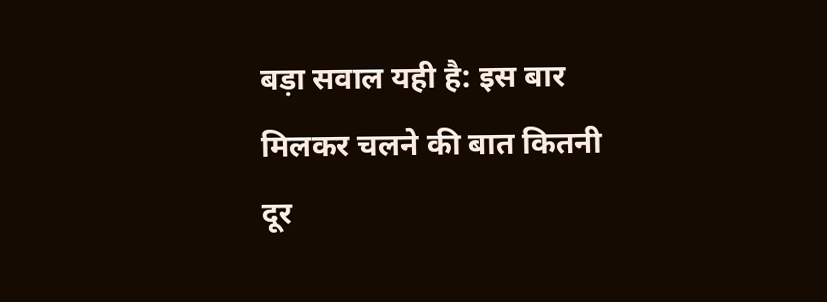बड़ा सवाल यही है: इस बार मिलकर चलने की बात कितनी दूर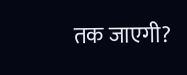तक जाएगी?